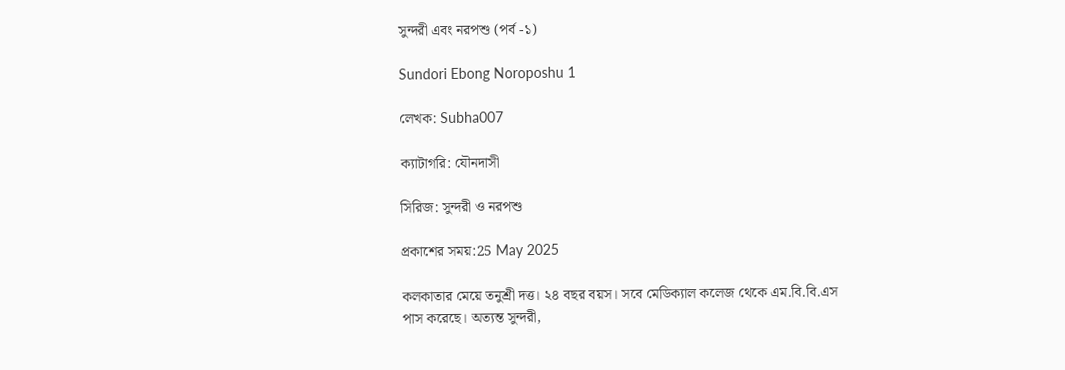সুন্দরী এবং নরপশু (পর্ব -১)

Sundori Ebong Noroposhu 1

লেখক: Subha007

ক্যাটাগরি: যৌনদাসী

সিরিজ: সুন্দরী ও নরপশু

প্রকাশের সময়:25 May 2025

কলকাতার মেয়ে তনুশ্রী দত্ত। ২৪ বছর বয়স। সবে মেডিক্যাল কলেজ থেকে এম.বি.বি.এস পাস করেছে। অত্যন্ত সুন্দরী,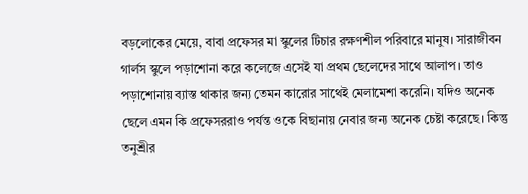বড়লোকের মেয়ে, বাবা প্রফেসর মা স্কুলের টিচার রক্ষণশীল পরিবারে মানুষ। সারাজীবন গার্লস স্কুলে পড়াশোনা করে কলেজে এসেই যা প্রথম ছেলেদের সাথে আলাপ। তাও পড়াশোনায় ব্যাস্ত থাকার জন্য তেমন কারোর সাথেই মেলামেশা করেনি। যদিও অনেক ছেলে এমন কি প্রফেসররাও পর্যন্ত ওকে বিছানায় নেবার জন্য অনেক চেষ্টা করেছে। কিন্তু তনুশ্রীর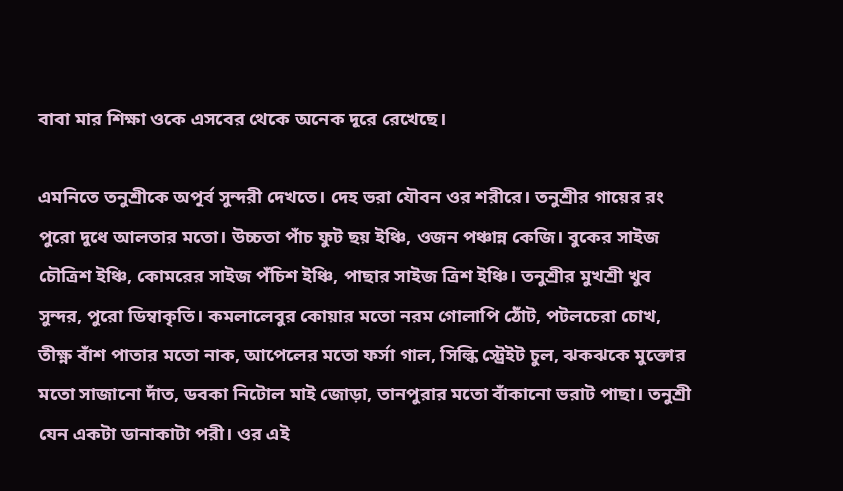বাবা মার শিক্ষা ওকে এসবের থেকে অনেক দূরে রেখেছে।

এমনিতে তনুশ্রীকে অপূর্ব সুন্দরী দেখতে। দেহ ভরা যৌবন ওর শরীরে। তনুশ্রীর গায়ের রং পুরো দুধে আলতার মতো। উচ্চতা পাঁচ ফুট ছয় ইঞ্চি, ওজন পঞ্চান্ন কেজি। বুকের সাইজ চৌত্রিশ ইঞ্চি, কোমরের সাইজ পঁচিশ ইঞ্চি, পাছার সাইজ ত্রিশ ইঞ্চি। তনুশ্রীর মুখশ্রী খুব সুন্দর, পুরো ডিম্বাকৃতি। কমলালেবুর কোয়ার মতো নরম গোলাপি ঠোঁট, পটলচেরা চোখ, তীক্ষ্ণ বাঁশ পাতার মতো নাক, আপেলের মতো ফর্সা গাল, সিল্কি স্ট্রেইট চুল, ঝকঝকে মুক্তোর মতো সাজানো দাঁত, ডবকা নিটোল মাই জোড়া, তানপুরার মতো বাঁকানো ভরাট পাছা। তনুশ্রী যেন একটা ডানাকাটা পরী। ওর এই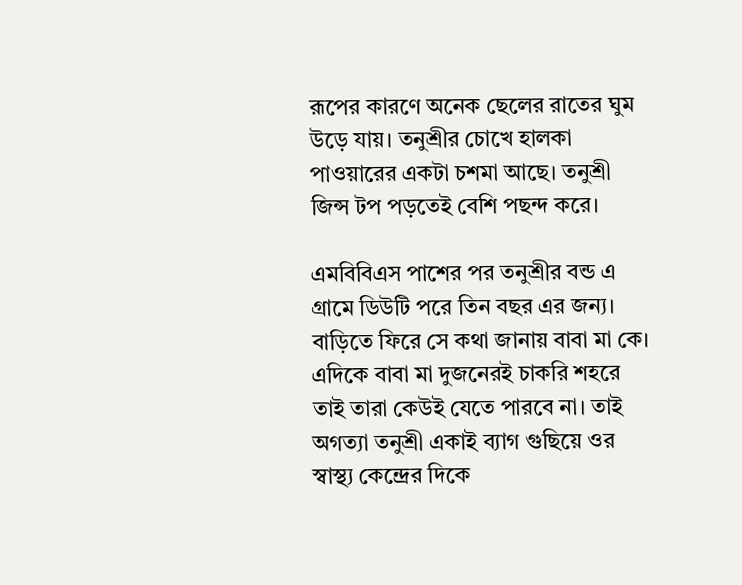রূপের কারণে অনেক ছেলের রাতের ঘুম উড়ে যায়। তনুশ্রীর চোখে হালকা পাওয়ারের একটা চশমা আছে। তনুশ্রী জিন্স টপ পড়তেই বেশি পছন্দ করে।

এমবিবিএস পাশের পর তনুশ্রীর বন্ড এ গ্রামে ডিউটি পরে তিন বছর এর জন্য। বাড়িতে ফিরে সে কথা জানায় বাবা মা কে। এদিকে বাবা মা দুজনেরই চাকরি শহরে তাই তারা কেউই যেতে পারবে না। তাই অগত্যা তনুশ্রী একাই ব্যাগ গুছিয়ে ওর স্বাস্থ্য কেন্দ্রের দিকে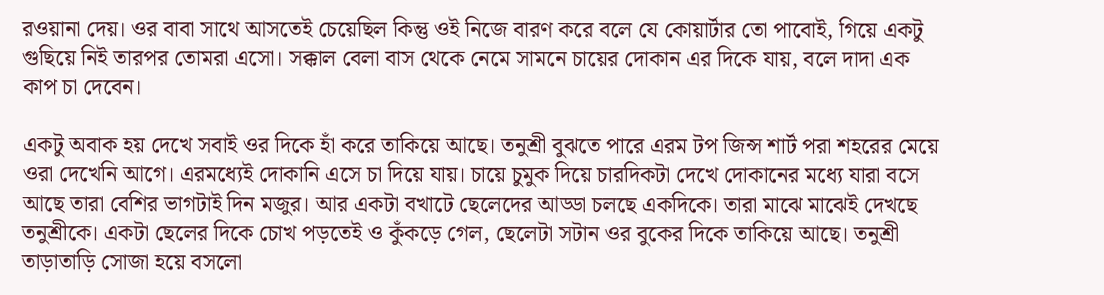রওয়ানা দেয়। ওর বাবা সাথে আসতেই চেয়েছিল কিন্তু ওই নিজে বারণ করে বলে যে কোয়ার্টার তো পাবোই, গিয়ে একটু গুছিয়ে নিই তারপর তোমরা এসো। সক্কাল বেলা বাস থেকে নেমে সামনে চায়ের দোকান এর দিকে যায়, বলে দাদা এক কাপ চা দেবেন।

একটু অবাক হয় দেখে সবাই ওর দিকে হাঁ করে তাকিয়ে আছে। তনুশ্রী বুঝতে পারে এরম টপ জিন্স শার্ট পরা শহরের মেয়ে ওরা দেখেনি আগে। এরমধ্যেই দোকানি এসে চা দিয়ে যায়। চায়ে চুমুক দিয়ে চারদিকটা দেখে দোকানের মধ্যে যারা বসে আছে তারা বেশির ভাগটাই দিন মজুর। আর একটা বখাটে ছেলেদের আড্ডা চলছে একদিকে। তারা মাঝে মাঝেই দেখছে তনুশ্রীকে। একটা ছেলের দিকে চোখ পড়তেই ও কুঁকড়ে গেল, ছেলেটা সটান ওর বুকের দিকে তাকিয়ে আছে। তনুশ্রী তাড়াতাড়ি সোজা হয়ে বসলো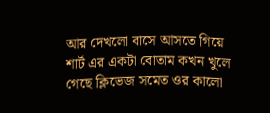আর দেখলো বাসে আসতে গিয়ে শার্ট এর একটা বোতাম কখন খুলে গেছে ক্লিভেজ সমেত ওর কালো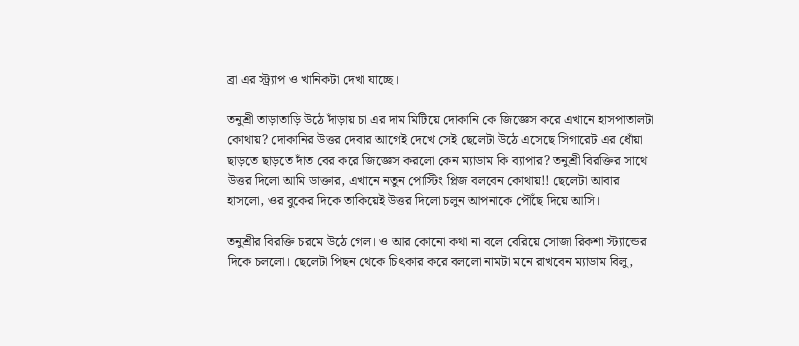ব্রা এর স্ট্র্যাপ ও খানিকটা দেখা যাচ্ছে।

তনুশ্রী তাড়াতাড়ি উঠে দাঁড়ায় চা এর দাম মিটিয়ে দোকানি কে জিজ্ঞেস করে এখানে হাসপাতালটা কোথায়? দোকানির উত্তর দেবার আগেই দেখে সেই ছেলেটা উঠে এসেছে সিগারেট এর ধোঁয়া ছাড়তে ছাড়তে দাঁত বের করে জিজ্ঞেস করলো কেন ম্যাডাম কি ব্যাপার? তনুশ্রী বিরক্তির সাথে উত্তর দিলো আমি ডাক্তার, এখানে নতুন পোস্টিং প্লিজ বলবেন কোথায়!! ছেলেটা আবার হাসলো, ওর বুকের দিকে তাকিয়েই উত্তর দিলো চলুন আপনাকে পৌঁছে দিয়ে আসি।

তনুশ্রীর বিরক্তি চরমে উঠে গেল। ও আর কোনো কথা না বলে বেরিয়ে সোজা রিকশা স্ট্যান্ডের দিকে চললো। ছেলেটা পিছন থেকে চিৎকার করে বললো নামটা মনে রাখবেন ম্যাডাম বিলু,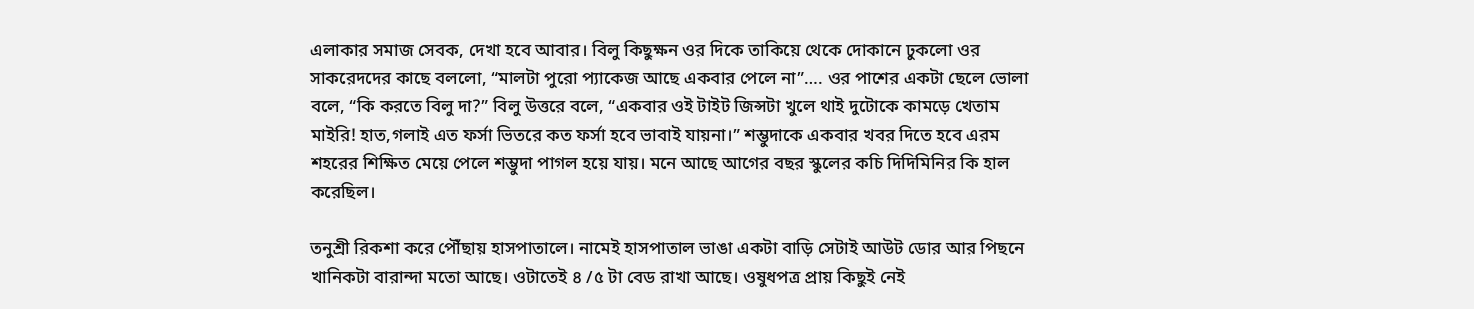এলাকার সমাজ সেবক, দেখা হবে আবার। বিলু কিছুক্ষন ওর দিকে তাকিয়ে থেকে দোকানে ঢুকলো ওর সাকরেদদের কাছে বললো, “মালটা পুরো প্যাকেজ আছে একবার পেলে না”…. ওর পাশের একটা ছেলে ভোলা বলে, “কি করতে বিলু দা?” বিলু উত্তরে বলে, “একবার ওই টাইট জিন্সটা খুলে থাই দুটোকে কামড়ে খেতাম মাইরি! হাত,গলাই এত ফর্সা ভিতরে কত ফর্সা হবে ভাবাই যায়না।” শম্ভুদাকে একবার খবর দিতে হবে এরম শহরের শিক্ষিত মেয়ে পেলে শম্ভুদা পাগল হয়ে যায়। মনে আছে আগের বছর স্কুলের কচি দিদিমিনির কি হাল করেছিল।

তনুশ্রী রিকশা করে পৌঁছায় হাসপাতালে। নামেই হাসপাতাল ভাঙা একটা বাড়ি সেটাই আউট ডোর আর পিছনে খানিকটা বারান্দা মতো আছে। ওটাতেই ৪ /৫ টা বেড রাখা আছে। ওষুধপত্র প্রায় কিছুই নেই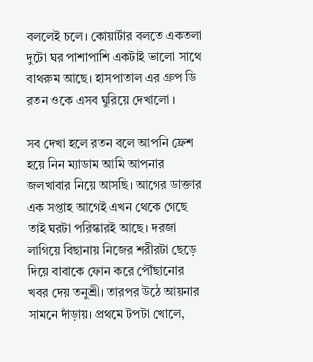বললেই চলে। কোয়ার্টার বলতে একতলা দুটো ঘর পাশাপাশি একটাই ভালো সাথে বাথরুম আছে। হাসপাতাল এর গ্রুপ ডি রতন ওকে এসব ঘুরিয়ে দেখালো ।

সব দেখা হলে রতন বলে আপনি ফ্রেশ হয়ে নিন ম্যাডাম আমি আপনার জলখাবার নিয়ে আসছি। আগের ডাক্তার এক সপ্তাহ আগেই এখন থেকে গেছে তাই ঘরটা পরিস্কারই আছে। দরজা লাগিয়ে বিছানায় নিজের শরীরটা ছেড়ে দিয়ে বাবাকে ফোন করে পৌঁছানোর খবর দেয় তনুশ্রী। তারপর উঠে আয়নার সামনে দাঁড়ায়। প্রথমে টপটা খোলে,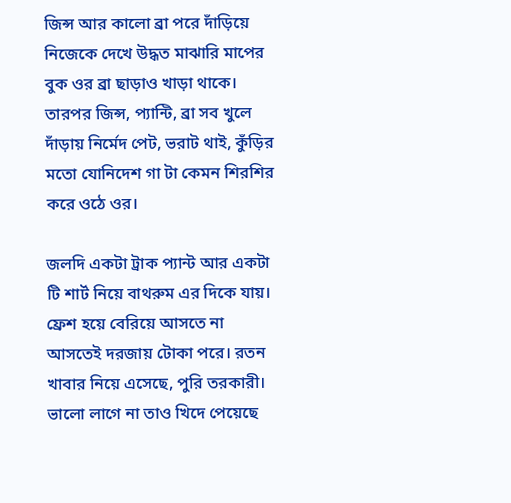জিন্স আর কালো ব্রা পরে দাঁড়িয়ে নিজেকে দেখে উদ্ধত মাঝারি মাপের বুক ওর ব্রা ছাড়াও খাড়া থাকে। তারপর জিন্স, প্যান্টি, ব্রা সব খুলে দাঁড়ায় নির্মেদ পেট, ভরাট থাই, কুঁড়ির মতো যোনিদেশ গা টা কেমন শিরশির করে ওঠে ওর।

জলদি একটা ট্রাক প্যান্ট আর একটা টি শার্ট নিয়ে বাথরুম এর দিকে যায়। ফ্রেশ হয়ে বেরিয়ে আসতে না আসতেই দরজায় টোকা পরে। রতন খাবার নিয়ে এসেছে, পুরি তরকারী। ভালো লাগে না তাও খিদে পেয়েছে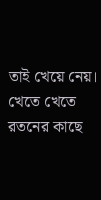তাই খেয়ে নেয়। খেতে খেতে রতনের কাছে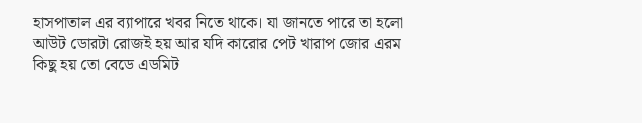হাসপাতাল এর ব্যাপারে খবর নিতে থাকে। যা জানতে পারে তা হলো আউট ডোরটা রোজই হয় আর যদি কারোর পেট খারাপ জোর এরম কিছু হয় তো বেডে এডমিট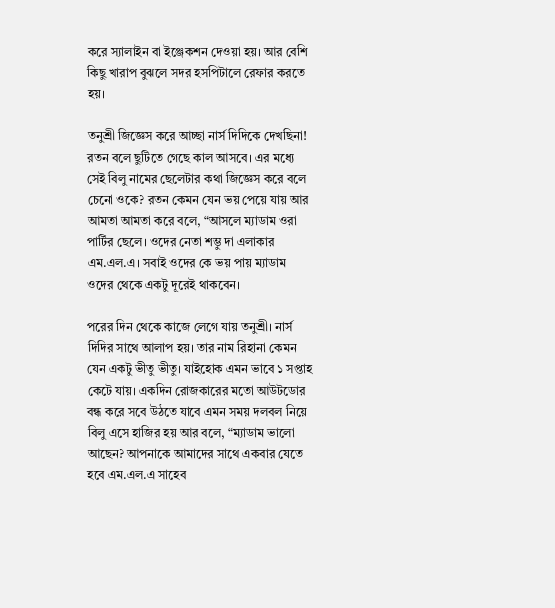করে স্যালাইন বা ইঞ্জেকশন দেওয়া হয়। আর বেশি কিছু খারাপ বুঝলে সদর হসপিটালে রেফার করতে হয়।

তনুশ্রী জিজ্ঞেস করে আচ্ছা নার্স দিদিকে দেখছিনা! রতন বলে ছুটিতে গেছে কাল আসবে। এর মধ্যে সেই বিলু নামের ছেলেটার কথা জিজ্ঞেস করে বলে চেনো ওকে? রতন কেমন যেন ভয় পেয়ে যায় আর আমতা আমতা করে বলে, “আসলে ম্যাডাম ওরা পার্টির ছেলে। ওদের নেতা শম্ভু দা এলাকার এম.এল.এ। সবাই ওদের কে ভয় পায় ম্যাডাম ওদের থেকে একটু দূরেই থাকবেন।

পরের দিন থেকে কাজে লেগে যায় তনুশ্রী। নার্স দিদির সাথে আলাপ হয়। তার নাম রিহানা কেমন যেন একটু ভীতু ভীতু। যাইহোক এমন ভাবে ১ সপ্তাহ কেটে যায়। একদিন রোজকারের মতো আউটডোর বন্ধ করে সবে উঠতে যাবে এমন সময় দলবল নিয়ে বিলু এসে হাজির হয় আর বলে, “ম্যাডাম ভালো আছেন? আপনাকে আমাদের সাথে একবার যেতে হবে এম.এল.এ সাহেব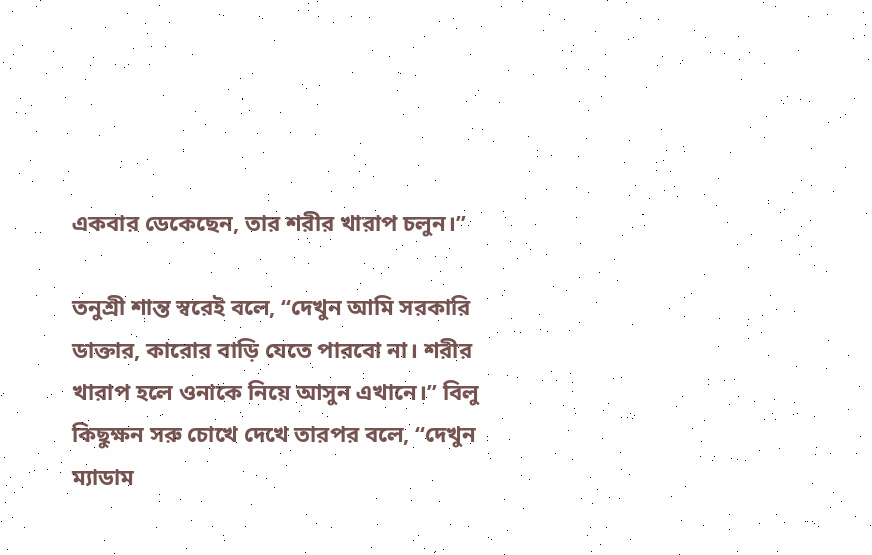একবার ডেকেছেন, তার শরীর খারাপ চলুন।”

তনুশ্রী শান্ত স্বরেই বলে, “দেখুন আমি সরকারি ডাক্তার, কারোর বাড়ি যেতে পারবো না। শরীর খারাপ হলে ওনাকে নিয়ে আসুন এখানে।” বিলু কিছুক্ষন সরু চোখে দেখে তারপর বলে, “দেখুন ম্যাডাম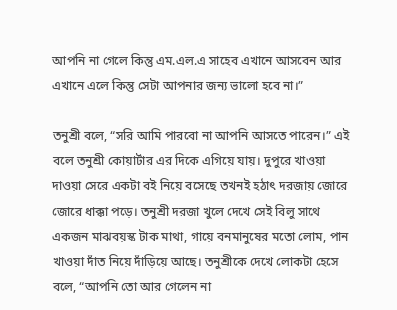আপনি না গেলে কিন্তু এম.এল.এ সাহেব এখানে আসবেন আর এখানে এলে কিন্তু সেটা আপনার জন্য ভালো হবে না।”

তনুশ্রী বলে, “সরি আমি পারবো না আপনি আসতে পারেন।” এই বলে তনুশ্রী কোয়ার্টার এর দিকে এগিয়ে যায়। দুপুরে খাওয়া দাওয়া সেরে একটা বই নিয়ে বসেছে তখনই হঠাৎ দরজায় জোরে জোরে ধাক্কা পড়ে। তনুশ্রী দরজা খুলে দেখে সেই বিলু সাথে একজন মাঝবয়স্ক টাক মাথা, গায়ে বনমানুষের মতো লোম, পান খাওয়া দাঁত নিয়ে দাঁড়িয়ে আছে। তনুশ্রীকে দেখে লোকটা হেসে বলে, “আপনি তো আর গেলেন না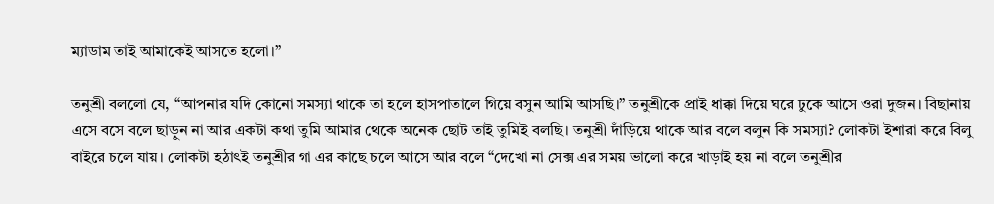ম্যাডাম তাই আমাকেই আসতে হলো।”

তনুশ্রী বললো যে, “আপনার যদি কোনো সমস্যা থাকে তা হলে হাসপাতালে গিয়ে বসুন আমি আসছি।” তনুশ্রীকে প্রাই ধাক্কা দিয়ে ঘরে ঢুকে আসে ওরা দুজন। বিছানায় এসে বসে বলে ছাড়ুন না আর একটা কথা তুমি আমার থেকে অনেক ছোট তাই তুমিই বলছি। তনুশ্রী দাঁড়িয়ে থাকে আর বলে বলুন কি সমস্যা? লোকটা ইশারা করে বিলু বাইরে চলে যায়। লোকটা হঠাৎই তনুশ্রীর গা এর কাছে চলে আসে আর বলে “দেখো না সেক্স এর সময় ভালো করে খাড়াই হয় না বলে তনুশ্রীর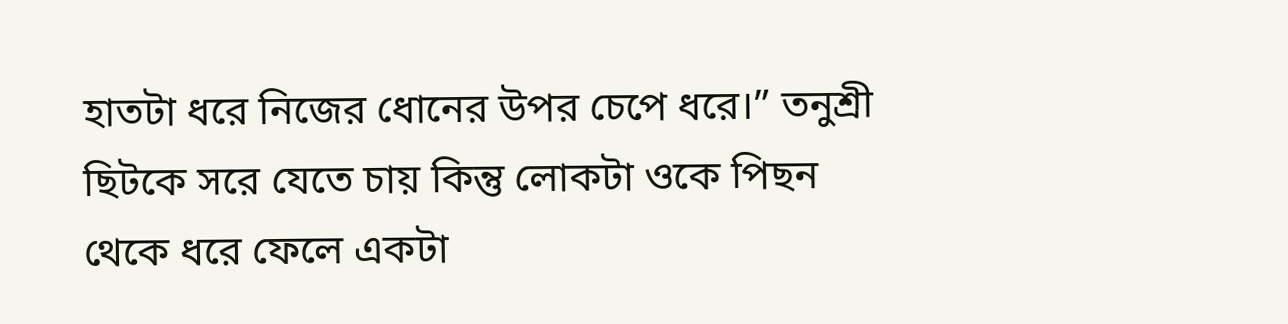হাতটা ধরে নিজের ধোনের উপর চেপে ধরে।” তনুশ্রী ছিটকে সরে যেতে চায় কিন্তু লোকটা ওকে পিছন থেকে ধরে ফেলে একটা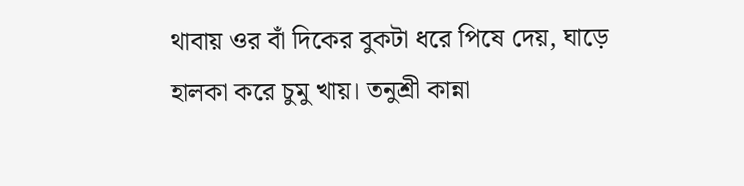থাবায় ওর বাঁ দিকের বুকটা ধরে পিষে দেয়, ঘাড়ে হালকা করে চুমু খায়। তনুশ্রী কান্না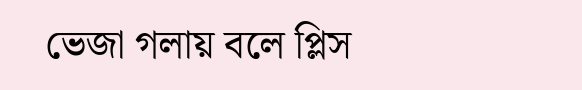ভেজা গলায় বলে প্লিস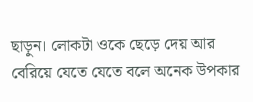ছাড়ুন। লোকটা ওকে ছেড়ে দেয় আর বেরিয়ে যেতে যেতে বলে অনেক উপকার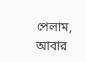পেলাম, আবার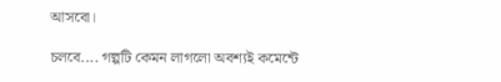আসবো।

চলবে.... গল্পটি কেমন লাগলো অবশ্যই কমেন্টে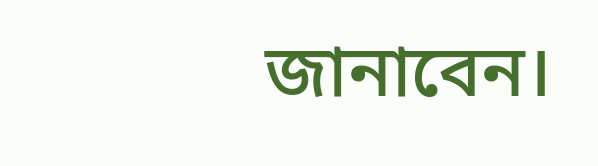জানাবেন।